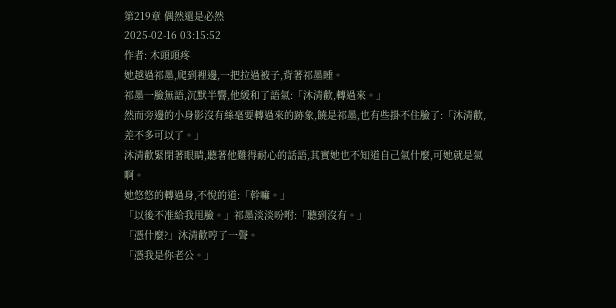第219章 偶然還是必然
2025-02-16 03:15:52
作者: 木頭頭疼
她越過祁墨,爬到裡邊,一把拉過被子,背著祁墨睡。
祁墨一臉無語,沉默半響,他緩和了語氣:「沐清歡,轉過來。」
然而旁邊的小身影沒有絲毫要轉過來的跡象,饒是祁墨,也有些掛不住臉了:「沐清歡,差不多可以了。」
沐清歡緊閉著眼睛,聽著他難得耐心的話語,其實她也不知道自己氣什麼,可她就是氣啊。
她悠悠的轉過身,不悅的道:「幹嘛。」
「以後不准給我甩臉。」祁墨淡淡吩咐:「聽到沒有。」
「憑什麼?」沐清歡哼了一聲。
「憑我是你老公。」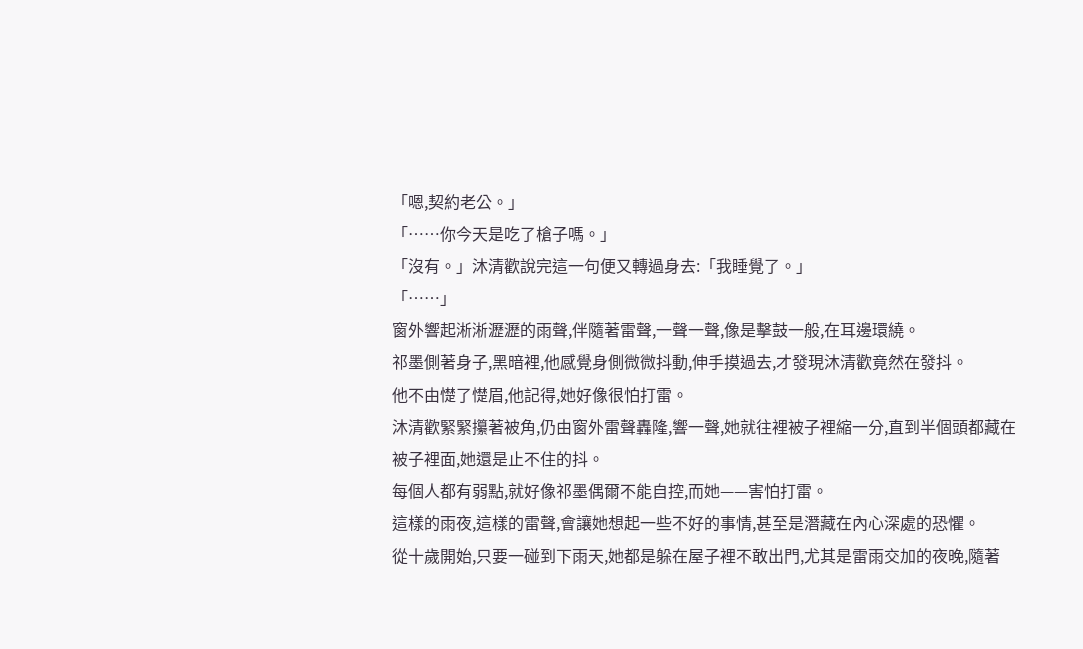「嗯,契約老公。」
「……你今天是吃了槍子嗎。」
「沒有。」沐清歡說完這一句便又轉過身去:「我睡覺了。」
「……」
窗外響起淅淅瀝瀝的雨聲,伴隨著雷聲,一聲一聲,像是擊鼓一般,在耳邊環繞。
祁墨側著身子,黑暗裡,他感覺身側微微抖動,伸手摸過去,才發現沐清歡竟然在發抖。
他不由憷了憷眉,他記得,她好像很怕打雷。
沐清歡緊緊攥著被角,仍由窗外雷聲轟隆,響一聲,她就往裡被子裡縮一分,直到半個頭都藏在被子裡面,她還是止不住的抖。
每個人都有弱點,就好像祁墨偶爾不能自控,而她——害怕打雷。
這樣的雨夜,這樣的雷聲,會讓她想起一些不好的事情,甚至是潛藏在內心深處的恐懼。
從十歲開始,只要一碰到下雨天,她都是躲在屋子裡不敢出門,尤其是雷雨交加的夜晚,隨著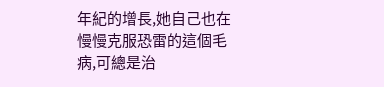年紀的增長,她自己也在慢慢克服恐雷的這個毛病,可總是治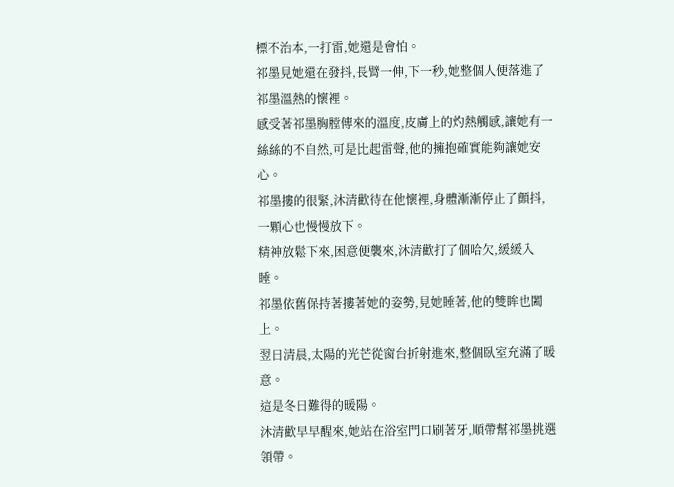標不治本,一打雷,她還是會怕。
祁墨見她還在發抖,長臂一伸,下一秒,她整個人便落進了祁墨溫熱的懷裡。
感受著祁墨胸膛傳來的溫度,皮膚上的灼熱觸感,讓她有一絲絲的不自然,可是比起雷聲,他的擁抱確實能夠讓她安心。
祁墨摟的很緊,沐清歡待在他懷裡,身體漸漸停止了顫抖,一顆心也慢慢放下。
精神放鬆下來,困意便襲來,沐清歡打了個哈欠,緩緩入睡。
祁墨依舊保持著摟著她的姿勢,見她睡著,他的雙眸也闔上。
翌日清晨,太陽的光芒從窗台折射進來,整個臥室充滿了暖意。
這是冬日難得的暖陽。
沐清歡早早醒來,她站在浴室門口刷著牙,順帶幫祁墨挑選領帶。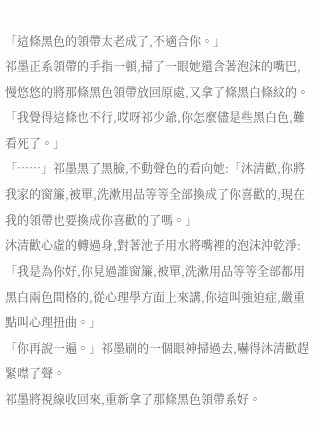「這條黑色的領帶太老成了,不適合你。」
祁墨正系領帶的手指一頓,掃了一眼她還含著泡沫的嘴巴,慢悠悠的將那條黑色領帶放回原處,又拿了條黑白條紋的。
「我覺得這條也不行,哎呀祁少爺,你怎麼儘是些黑白色,難看死了。」
「……」祁墨黑了黑臉,不動聲色的看向她:「沐清歡,你將我家的窗簾,被單,洗漱用品等等全部換成了你喜歡的,現在我的領帶也要換成你喜歡的了嗎。」
沐清歡心虛的轉過身,對著池子用水將嘴裡的泡沫沖乾淨:「我是為你好,你見過誰窗簾,被單,洗漱用品等等全部都用黑白兩色間格的,從心理學方面上來講,你這叫強迫症,嚴重點叫心理扭曲。」
「你再說一遍。」祁墨刷的一個眼神掃過去,嚇得沐清歡趕緊噤了聲。
祁墨將視線收回來,重新拿了那條黑色領帶系好。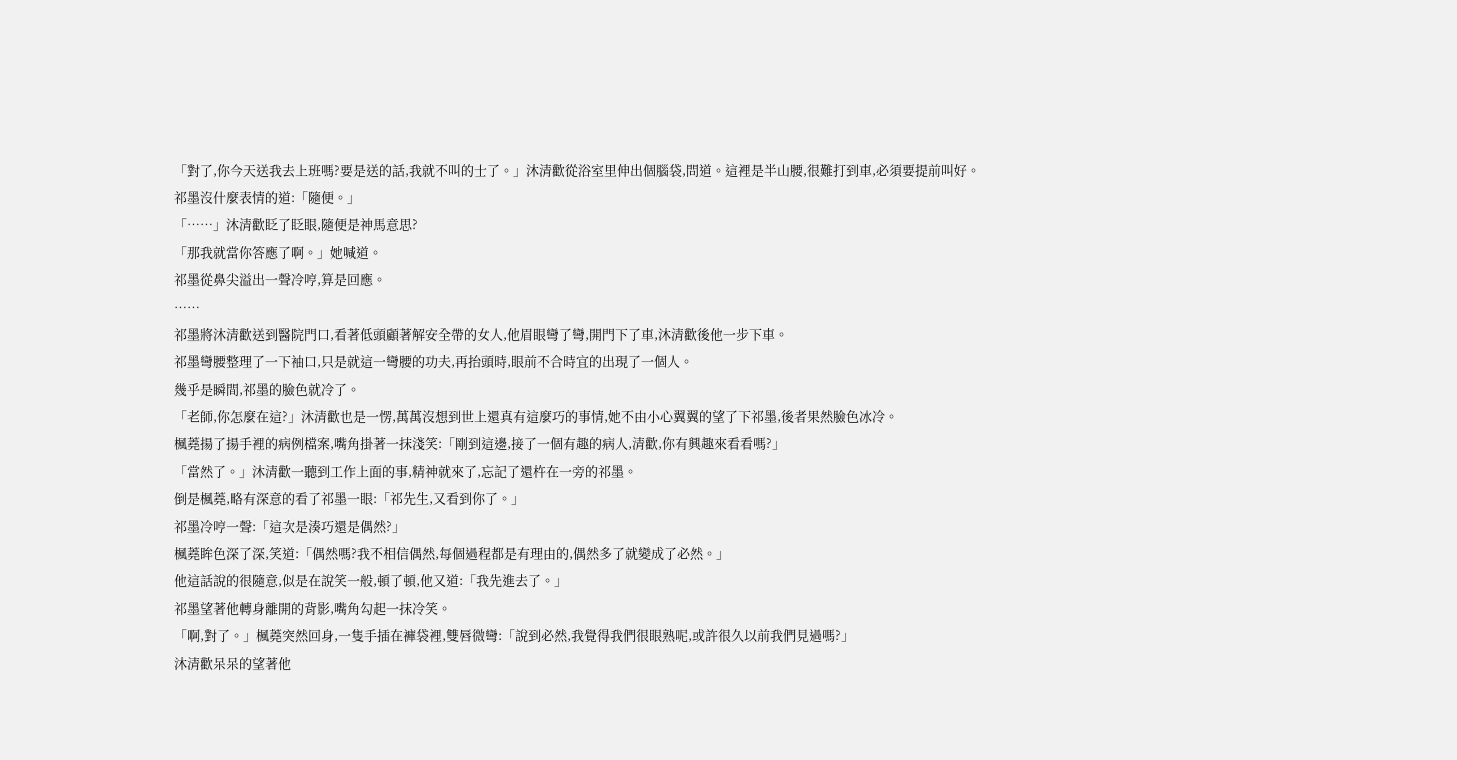「對了,你今天送我去上班嗎?要是送的話,我就不叫的士了。」沐清歡從浴室里伸出個腦袋,問道。這裡是半山腰,很難打到車,必須要提前叫好。
祁墨沒什麼表情的道:「隨便。」
「……」沐清歡眨了眨眼,隨便是神馬意思?
「那我就當你答應了啊。」她喊道。
祁墨從鼻尖溢出一聲冷哼,算是回應。
……
祁墨將沐清歡送到醫院門口,看著低頭顧著解安全帶的女人,他眉眼彎了彎,開門下了車,沐清歡後他一步下車。
祁墨彎腰整理了一下袖口,只是就這一彎腰的功夫,再抬頭時,眼前不合時宜的出現了一個人。
幾乎是瞬間,祁墨的臉色就冷了。
「老師,你怎麼在這?」沐清歡也是一愣,萬萬沒想到世上還真有這麼巧的事情,她不由小心翼翼的望了下祁墨,後者果然臉色冰冷。
楓蕘揚了揚手裡的病例檔案,嘴角掛著一抹淺笑:「剛到這邊,接了一個有趣的病人,清歡,你有興趣來看看嗎?」
「當然了。」沐清歡一聽到工作上面的事,精神就來了,忘記了還杵在一旁的祁墨。
倒是楓蕘,略有深意的看了祁墨一眼:「祁先生,又看到你了。」
祁墨冷哼一聲:「這次是湊巧還是偶然?」
楓蕘眸色深了深,笑道:「偶然嗎?我不相信偶然,每個過程都是有理由的,偶然多了就變成了必然。」
他這話說的很隨意,似是在說笑一般,頓了頓,他又道:「我先進去了。」
祁墨望著他轉身離開的背影,嘴角勾起一抹冷笑。
「啊,對了。」楓蕘突然回身,一隻手插在褲袋裡,雙唇微彎:「說到必然,我覺得我們很眼熟呢,或許很久以前我們見過嗎?」
沐清歡呆呆的望著他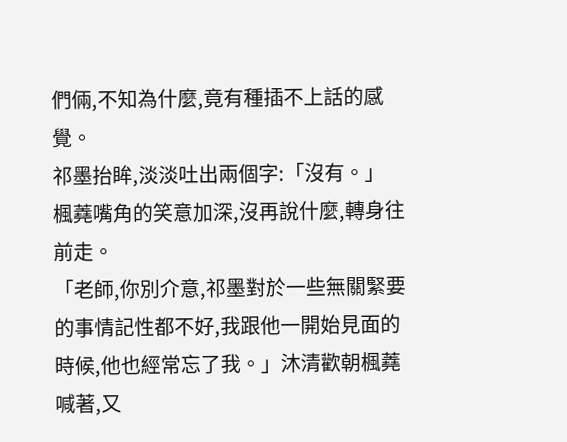們倆,不知為什麼,竟有種插不上話的感覺。
祁墨抬眸,淡淡吐出兩個字:「沒有。」
楓蕘嘴角的笑意加深,沒再說什麼,轉身往前走。
「老師,你別介意,祁墨對於一些無關緊要的事情記性都不好,我跟他一開始見面的時候,他也經常忘了我。」沐清歡朝楓蕘喊著,又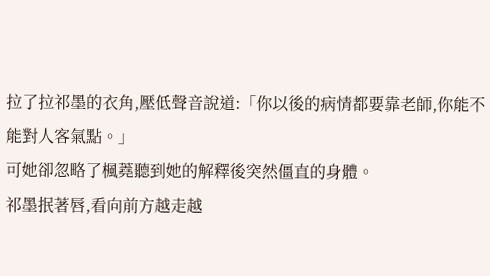拉了拉祁墨的衣角,壓低聲音說道:「你以後的病情都要靠老師,你能不能對人客氣點。」
可她卻忽略了楓蕘聽到她的解釋後突然僵直的身體。
祁墨抿著唇,看向前方越走越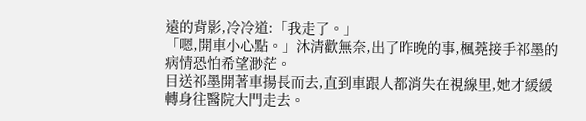遠的背影,冷冷道:「我走了。」
「嗯,開車小心點。」沐清歡無奈,出了昨晚的事,楓蕘接手祁墨的病情恐怕希望渺茫。
目送祁墨開著車揚長而去,直到車跟人都消失在視線里,她才緩緩轉身往醫院大門走去。